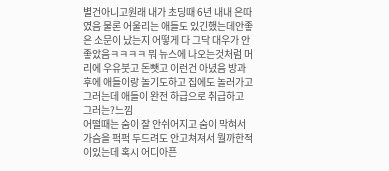별건아니고원래 내가 초딩때 6년 내내 은따였음 물론 어울리는 애들도 있긴했는데안좋은 소문이 났는지 어떻게 다 그닥 대우가 안좋았음ㅋㅋㅋㅋ 뭐 뉴스에 나오는것처럼 머리에 우유붓고 돈뺏고 이런건 아녔음 방과후에 애들이랑 놀기도하고 집에도 놀러가고 그러는데 애들이 완전 하급으로 취급하고 그러는?느낌
어떨때는 숨이 잘 안쉬어지고 숨이 막혀서 가슴을 퍽퍽 두드려도 안고쳐져서 뭘까한적이있는데 혹시 어디아픈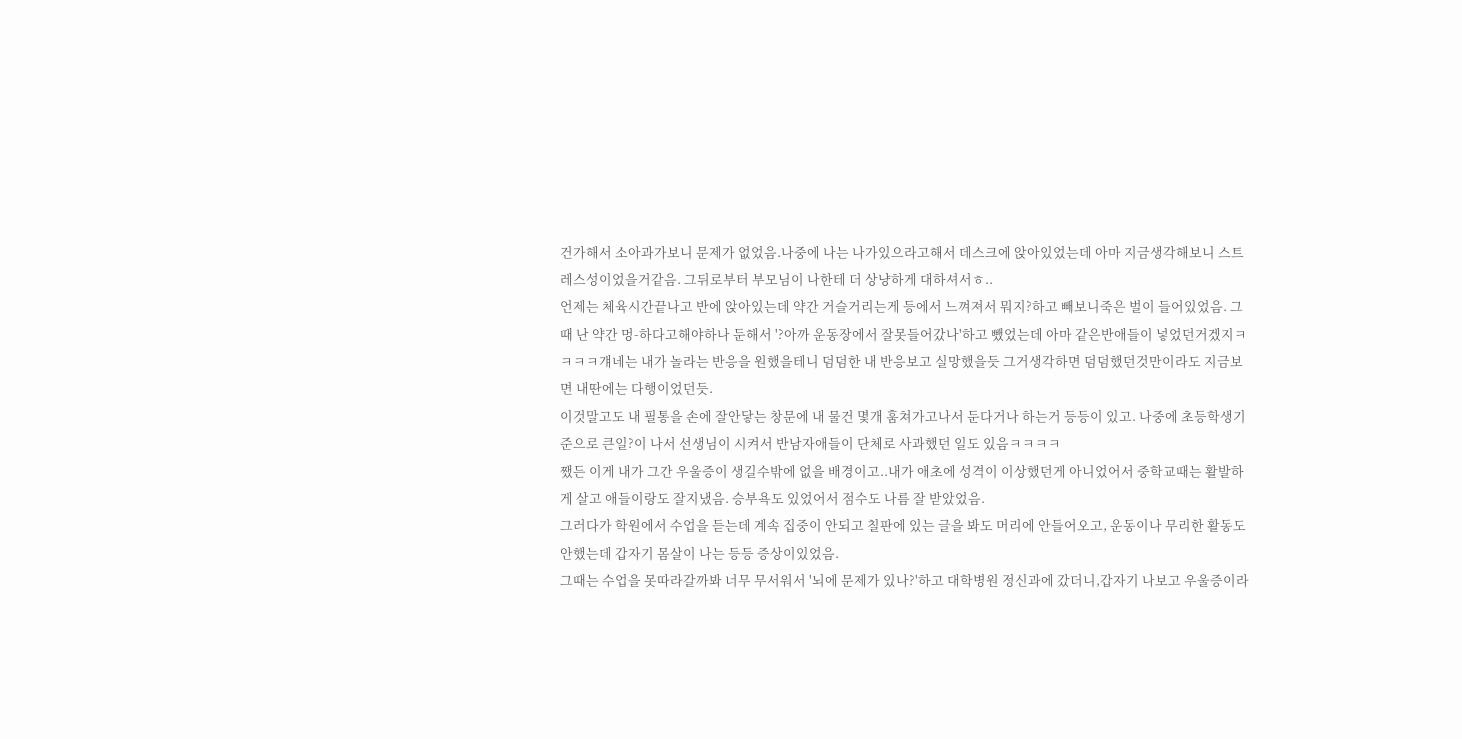건가해서 소아과가보니 문제가 없었음.나중에 나는 나가있으라고해서 데스크에 앉아있었는데 아마 지금생각해보니 스트레스성이었을거같음. 그뒤로부터 부모님이 나한테 더 상냥하게 대하셔서ㅎ..
언제는 체육시간끝나고 반에 앉아있는데 약간 거슬거리는게 등에서 느껴져서 뭐지?하고 빼보니죽은 벌이 들어있었음. 그때 난 약간 멍-하다고해야하나 둔해서 '?아까 운동장에서 잘못들어갔나'하고 뺐었는데 아마 같은반애들이 넣었던거겠지ㅋㅋㅋㅋ걔네는 내가 놀라는 반응을 원했을테니 덤덤한 내 반응보고 실망했을듯 그거생각하면 덤덤했던것만이라도 지금보면 내딴에는 다행이었던듯.
이것말고도 내 필통을 손에 잘안닿는 창문에 내 물건 몇개 훔쳐가고나서 둔다거나 하는거 등등이 있고. 나중에 초등학생기준으로 큰일?이 나서 선생님이 시켜서 반남자애들이 단체로 사과했던 일도 있음ㅋㅋㅋㅋ
쨌든 이게 내가 그간 우울증이 생길수밖에 없을 배경이고..내가 애초에 성격이 이상했던게 아니었어서 중학교때는 활발하게 살고 애들이랑도 잘지냈음. 승부욕도 있었어서 점수도 나름 잘 받았었음.
그러다가 학원에서 수업을 듣는데 계속 집중이 안되고 칠판에 있는 글을 봐도 머리에 안들어오고, 운동이나 무리한 활동도 안했는데 갑자기 몸살이 나는 등등 증상이있었음.
그때는 수업을 못따라갈까봐 너무 무서워서 '뇌에 문제가 있나?'하고 대학병원 정신과에 갔더니,갑자기 나보고 우울증이라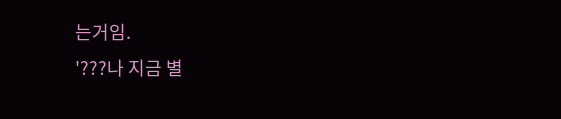는거임.
'???나 지금 별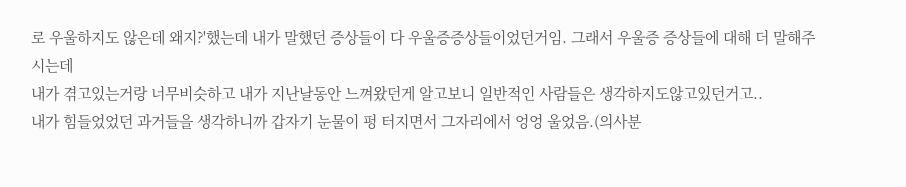로 우울하지도 않은데 왜지?'했는데 내가 말했던 증상들이 다 우울증증상들이었던거임. 그래서 우울증 증상들에 대해 더 말해주시는데
내가 겪고있는거랑 너무비슷하고 내가 지난날동안 느껴왔던게 알고보니 일반적인 사람들은 생각하지도않고있던거고..
내가 힘들었었던 과거들을 생각하니까 갑자기 눈물이 펑 터지면서 그자리에서 엉엉 울었음.(의사분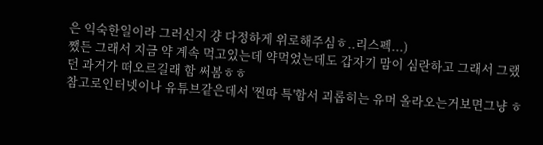은 익숙한일이라 그러신지 걍 다정하게 위로해주심ㅎ..리스펙...)
쨌든 그래서 지금 약 계속 먹고있는데 약먹었는데도 갑자기 맘이 심란하고 그래서 그랬던 과거가 떠오르길래 함 써봄ㅎㅎ
참고로인터넷이나 유튜브같은데서 '찐따 특'함서 괴롭히는 유머 올라오는거보면그냥 ㅎ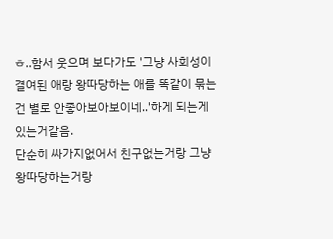ㅎ..함서 웃으며 보다가도 '그냥 사회성이 결여된 애랑 왕따당하는 애를 똑같이 묶는건 별로 안좋아보아보이네..'하게 되는게 있는거같음.
단순히 싸가지없어서 친구없는거랑 그냥 왕따당하는거랑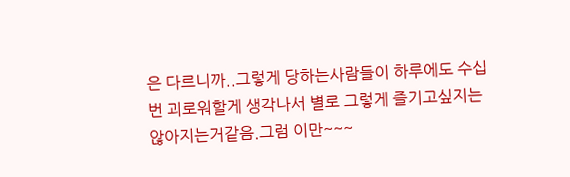은 다르니까..그렇게 당하는사람들이 하루에도 수십번 괴로워할게 생각나서 별로 그렇게 즐기고싶지는 않아지는거같음.그럼 이만~~~